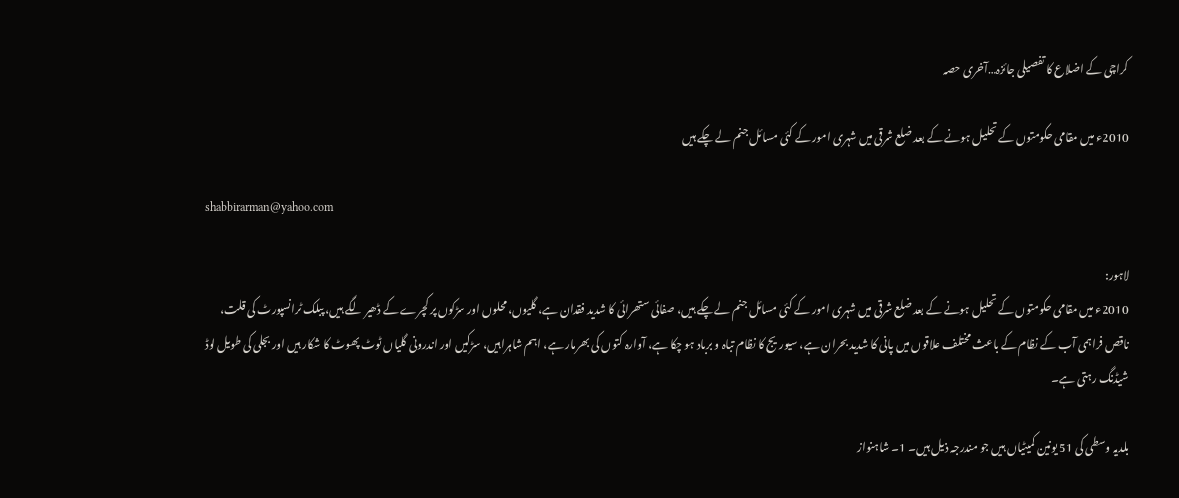کراچی کے اضلاع کا تفصیلی جائزہ…آخری حصہ

2010ء میں مقامی حکومتوں کے تحلیل ہونے کے بعد ضلع شرقی میں شہری امور کے کئی مسائل جنم لے چکے ہیں

shabbirarman@yahoo.com

لاہور:
2010ء میں مقامی حکومتوں کے تحلیل ہونے کے بعد ضلع شرقی میں شہری امور کے کئی مسائل جنم لے چکے ہیں، صفائی ستھرائی کا شدید فقدان ہے، گلیوں، محلوں اور سڑکوں پر کچرے کے ڈھیر لگے ہیں، پبلک ٹرانسپورٹ کی قلت، ناقص فراہمی آب کے نظام کے باعث مختلف علاقوں میں پانی کا شدید بحران ہے، سیوریج کا نظام تباہ و برباد ہو چکا ہے، آوارہ کتوں کی بھرمار ہے، اہم شاہراہیں، سڑکیں اور اندرونی گلیاں ٹوٹ پھوٹ کا شکار ہیں اور بجلی کی طویل لوڈ شیڈنگ رہتی ہے۔

بلدیہ وسطی کی 51 یونین کمیٹیاں ہیں جو مندرجہ ذیل ہیں۔ 1۔ شاہنواز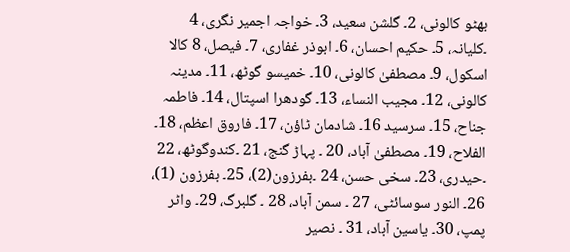بھٹو کالونی، 2۔ گلشن سعید، 3۔ خواجہ اجمیر نگری، 4 ۔کلیانہ، 5۔ حکیم احسان، 6۔ ابوذر غفاری، 7۔ فیصل، 8 کالا اسکول، 9۔ مصطفیٰ کالونی، 10۔ خمیسو گوٹھ، 11۔ مدینہ کالونی، 12۔ مجیب النساء، 13۔ گودھرا اسپتال، 14۔ فاطمہ جناح، 15۔ سرسید 16۔ شادمان ٹاؤن، 17۔ فاروق اعظم، 18۔ الفلاح، 19۔ مصطفیٰ آباد، 20 ۔ پہاڑ گنج، 21 ۔کندوگوٹھ، 22 ۔حیدری، 23۔ سخی حسن، 24 ۔بفرزون(2)، 25۔ بفرزون (1)، 26۔ النور سوسائٹی، 27 ۔ سمن آباد، 28 ۔ گلبرگ، 29۔ واٹر پمپ، 30۔ یاسین آباد، 31 ۔ نصیر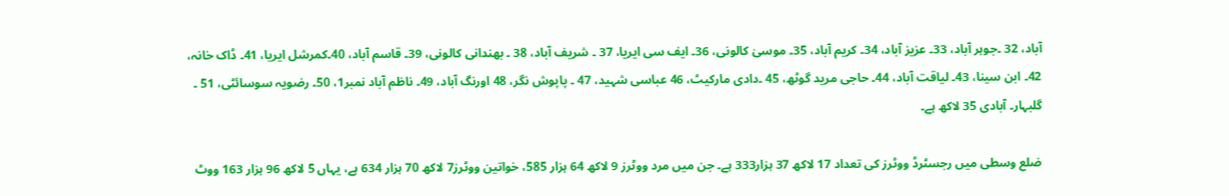آباد، 32 ۔جوہر آباد، 33۔ عزیز آباد، 34۔ کریم آباد، 35۔ موسیٰ کالونی، 36۔ ایف سی ایریا، 37 ۔ شریف آباد، 38 ۔ بھندانی کالونی، 39۔ قاسم آباد، 40۔کمرشل ایریا، 41۔ ڈاک خانہ، 42۔ ابن سینا، 43۔ لیاقت آباد، 44۔ حاجی مرید گوٹھ، 45 ۔دادی مارکیٹ، 46 عباسی شہید، 47 ۔ پاپوش نگر، 48 اورنگ آباد، 49۔ ناظم آباد نمبر1، 50۔ رضویہ سوسائٹی، 51 ۔ گلبہار۔ آبادی 35 لاکھ ہے۔

ضلع وسطی میں رجسٹرڈ ووٹرز کی تعداد 17 لاکھ 37 ہزار333 ہے۔ جن میں مرد ووٹرز 9 لاکھ 64 ہزار 585، خواتین ووٹرز7 لاکھ 70 ہزار 634 ہے، یہاں 5 لاکھ 96 ہزار 163 ووٹ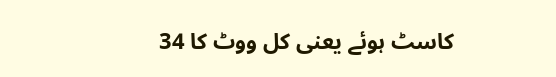کاسٹ ہوئے یعنی کل ووٹ کا 34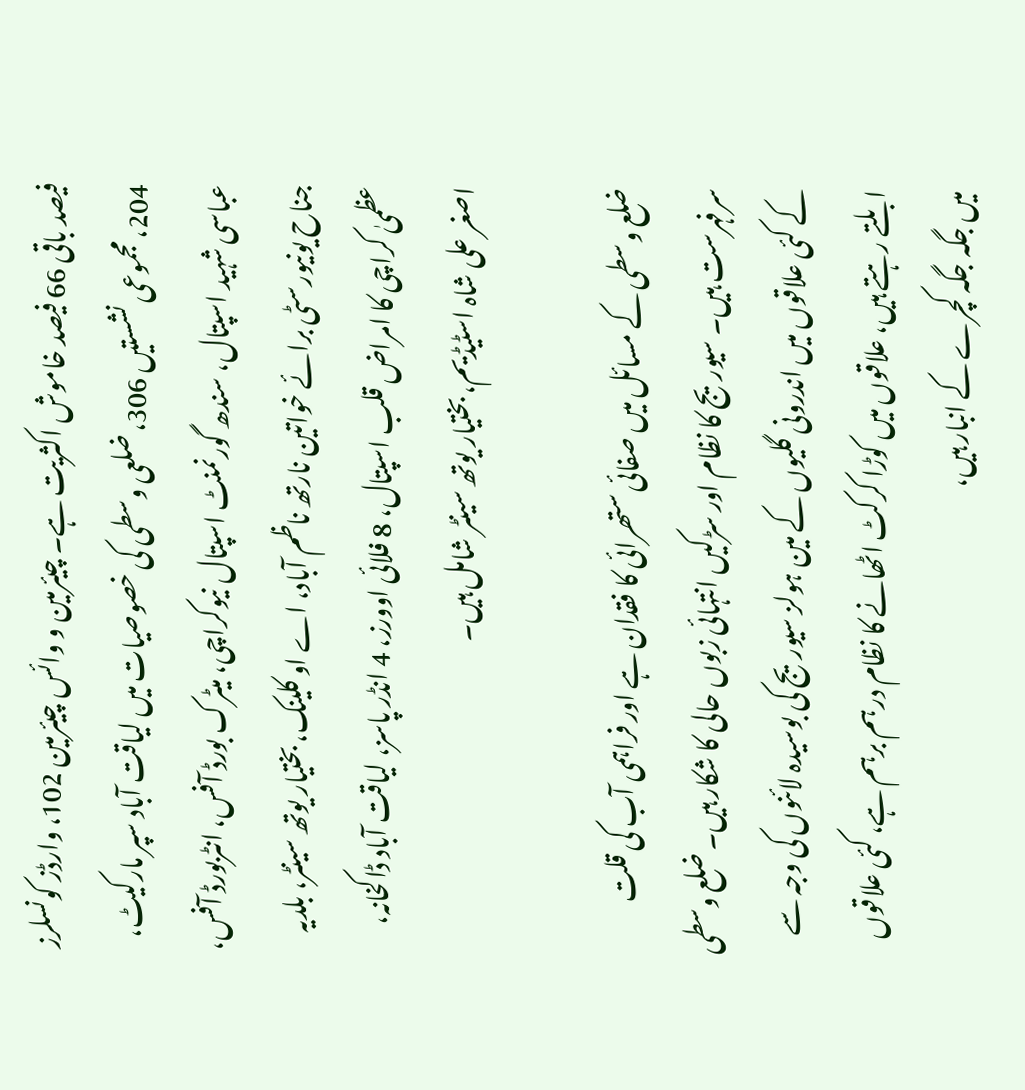فیصد باقی 66 فیصد خاموش اکثریت ہے۔ چیئرمین و وائس چیئرمین 102، وارڈز کونسلرز 204، مجموعی نشستیں 306، ضلعی وسطی کی خصوصیات میں لیاقت آباد سپر مارکیٹ، عباسی شہید اسپتال، سندھ گورنمنٹ اسپتال نیوکراچی، میٹرک بورڈ آفس، انٹربورڈ آفس، جناح یونیورسٹی برائے خواتین نارتھ ناظم آباد، اے او کلینک، بختیار یوتھ سینٹر، بلدیہ عظمیٰ کراچی کا امراض قلب اسپتال، 8 فلائی اوورز، 4 انڈر پاسز، لیاقت آباد ڈاکخانہ، اصغر علی شاہ اسٹیڈیم، بختیار یوتھ سینٹر شامل ہیں۔

ضلع وسطی کے مسائل میں صفائی ستھرائی کا فقدان ہے اور فراہمی آب کی قلت سرفہرست ہیں۔ سیوریج کا نظام اور سڑکیں انتہائی زبوں حالی کا شکار ہیں۔ ضلع وسطی کے کئی علاقوں میں اندرونی گلیوں کے مین ہولز سیوریج کی بوسیدہ لائنوں کی وجہ سے ابلتے رہتے ہیں، علاقوں میں کوڑا کرکٹ اٹھانے کا نظام درہم برہم ہے، کئی علاقوں میں جگہ جگہ کچرے کے انبار ہیں،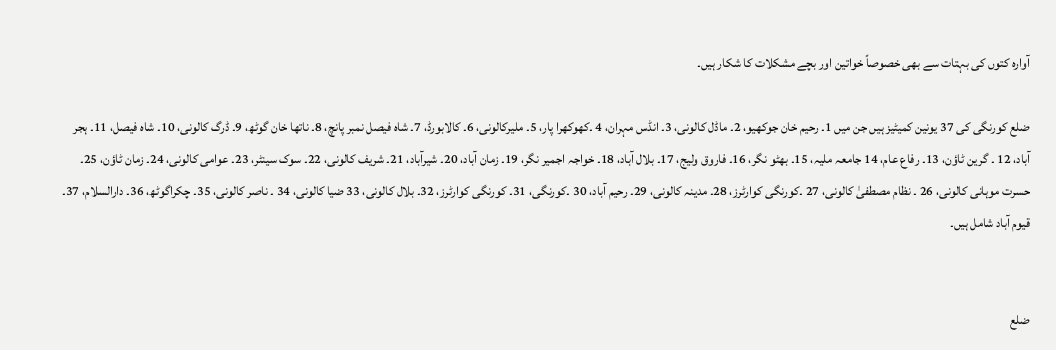آوارہ کتوں کی بہتات سے بھی خصوصاً خواتین اور بچے مشکلات کا شکار ہیں۔

ضلع کورنگی کی 37 یونین کمیٹیز ہیں جن میں 1۔ رحیم خان جوکھیو، 2۔ ماڈل کالونی، 3۔ انڈس مہران، 4 ۔کھوکھرا پار، 5۔ ملیرکالونی، 6۔ کالابورڈ، 7۔ شاہ فیصل نمبر پانچ، 8۔ ناتھا خان گوٹھ، 9۔ ڈرگ کالونی، 10۔ شاہ فیصل، 11۔ ہجر آباد، 12 ۔ گرین ٹاؤن، 13۔ رفاع عام، 14 جامعہ ملیہ، 15۔ بھٹو نگر، 16۔ فاروق ولیج، 17۔ بلال آباد، 18۔ خواجہ اجمیر نگر، 19۔ زمان آباد، 20۔ شیرآباد، 21۔ شریف کالونی، 22۔ سوک سینٹر، 23۔ عوامی کالونی، 24۔ زمان ٹاؤن، 25۔ حسرت موہانی کالونی، 26 ۔ نظام مصطفیٰ کالونی، 27 ۔کورنگی کوارٹرز، 28۔ مدینہ کالونی، 29۔ رحیم آباد، 30 ۔کورنگی، 31۔ کورنگی کوارٹرز، 32۔ بلال کالونی، 33 ضیا کالونی، 34 ۔ ناصر کالونی، 35۔ چکراگوٹھ، 36۔ دارالسلام، 37۔ قیوم آباد شامل ہیں۔


ضلع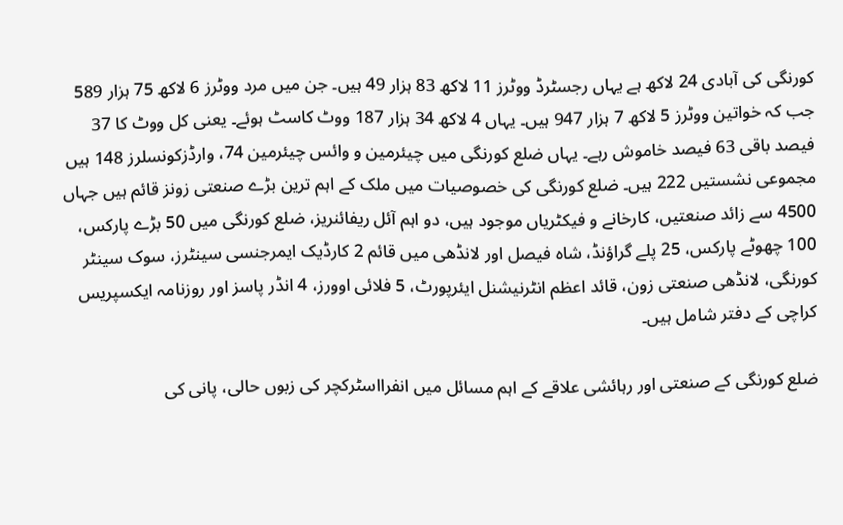کورنگی کی آبادی 24 لاکھ ہے یہاں رجسٹرڈ ووٹرز 11 لاکھ 83 ہزار 49 ہیں۔ جن میں مرد ووٹرز 6 لاکھ 75 ہزار 589 جب کہ خواتین ووٹرز 5 لاکھ 7 ہزار 947 ہیں۔ یہاں 4 لاکھ 34 ہزار 187 ووٹ کاسٹ ہوئے۔ یعنی کل ووٹ کا 37 فیصد باقی 63 فیصد خاموش رہے۔ یہاں ضلع کورنگی میں چیئرمین و وائس چیئرمین 74، وارڈزکونسلرز 148 ہیں مجموعی نشستیں 222 ہیں۔ ضلع کورنگی کی خصوصیات میں ملک کے اہم ترین بڑے صنعتی زونز قائم ہیں جہاں 4500 سے زائد صنعتیں، کارخانے و فیکٹریاں موجود ہیں، دو اہم آئل ریفائنریز، ضلع کورنگی میں 50 بڑے پارکس، 100 چھوٹے پارکس، 25 پلے گراؤنڈ، شاہ فیصل اور لانڈھی میں قائم 2 کارڈیک ایمرجنسی سینٹرز، سوک سینٹر کورنگی، لانڈھی صنعتی زون، قائد اعظم انٹرنیشنل ایئرپورٹ، 5 فلائی اوورز، 4 انڈر پاسز اور روزنامہ ایکسپریس کراچی کے دفتر شامل ہیں۔

ضلع کورنگی کے صنعتی اور رہائشی علاقے کے اہم مسائل میں انفرااسٹرکچر کی زبوں حالی، پانی کی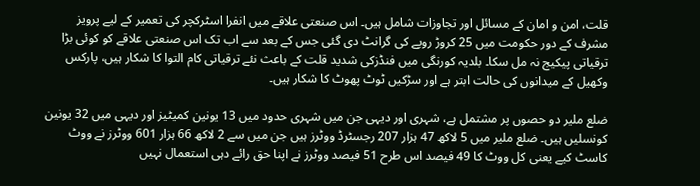قلت، امن و امان کے مسائل اور تجاوزات شامل ہیں۔ اس صنعتی علاقے میں انفرا اسٹرکچر کی تعمیر کے لیے پرویز مشرف کے دور حکومت میں 25 کروڑ روپے کی گرانٹ دی گئی جس کے بعد سے اب تک اس صنعتی علاقے کو کوئی بڑا ترقیاتی پیکیج نہ مل سکا۔ بلدیہ کورنگی میں فنڈزکی شدید قلت کے باعث نئے ترقیاتی کام التوا کا شکار ہیں، پارکس وکھیل کے میدانوں کی حالت ابتر ہے اور سڑکیں ٹوٹ پھوٹ کا شکار ہیں۔

ضلع ملیر دو حصوں پر مشتمل ہے، شہری اور دیہی جن میں شہری حدود میں 13 یونین کمیٹیز اور دیہی میں 32 یونین کونسلیں ہیں۔ ضلع ملیر میں 5 لاکھ 47 ہزار 207 رجسٹرڈ ووٹرز ہیں جن میں سے 2 لاکھ 66 ہزار 601 ووٹرز نے ووٹ کاسٹ کیے یعنی کل ووٹ کا 49 فیصد اس طرح 51 فیصد ووٹرز نے اپنا حق رائے دہی استعمال نہیں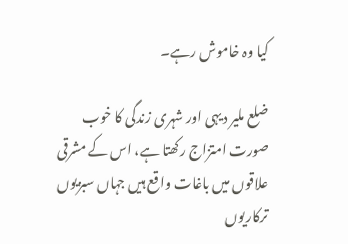کیا وہ خاموش رہے۔

ضلع ملیر دیہی اور شہری زندگی کا خوب صورت امتزاج رکھتا ہے، اس کے مشرقی علاقوں میں باغات واقع ہیں جہاں سبزیوں ترکاریوں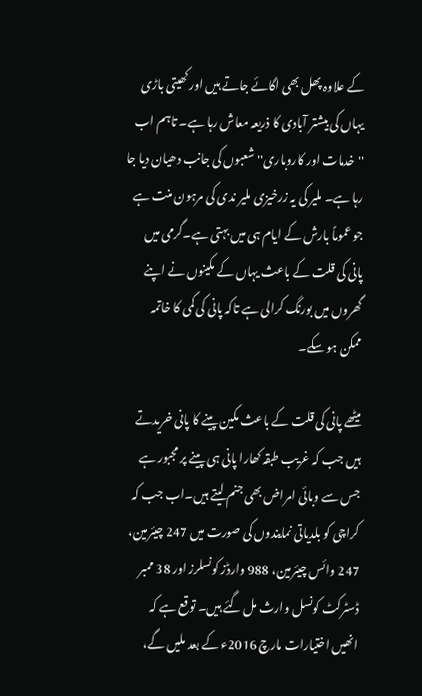کے علاوہ پھل بھی اگائے جاتے ہیں اور کھیتی باڑی یہاں کی بیشتر آبادی کا ذریعہ معاش رہا ہے۔ تاہم اب ''خدمات اور کاروباری'' شعبوں کی جانب دھیان دیا جا رہا ہے۔ ملیر کی یہ زرخیزی ملیر ندی کی مرہون منت ہے جو عموماً بارش کے ایام ہی میں بہتی ہے۔گرمی میں پانی کی قلت کے باعث یہاں کے مکینوں نے اپنے گھروں میں بورنگ کرالی ہے تاکہ پانی کی کمی کا خاتمہ ممکن ہو سکے۔

میٹھے پانی کی قلت کے باعث مکین پینے کا پانی خریدتے ہیں جب کہ غریب طبقہ کھارا پانی ہی پینے پر مجبور ہے جس سے وبائی امراض بھی جنم لیتے ہیں۔اب جب کہ کراچی کو بلدیاتی نمایندوں کی صورت میں 247 چیئرمین، 247 وائس چیئرمین، 988 وارڈز کونسلرز اور 38 ممبر ڈسٹرکٹ کونسل وارث مل گئے ہیں۔ توقع ہے کہ انھیں اختیارات مارچ 2016ء کے بعد ملیں گے،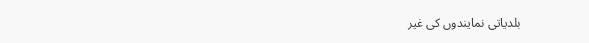بلدیاتی نمایندوں کی غیر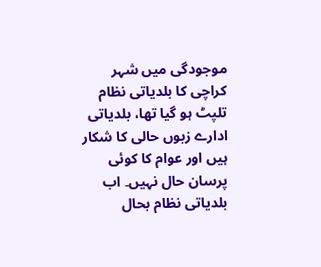موجودگی میں شہر کراچی کا بلدیاتی نظام تلپٹ ہو گیا تھا، بلدیاتی ادارے زبوں حالی کا شکار ہیں اور عوام کا کوئی پرسان حال نہیں۔ اب بلدیاتی نظام بحال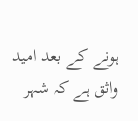ہونے کے بعد امید واثق ہے کہ شہر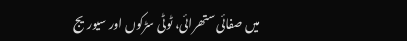میں صفائی ستھرائی، ٹوٹی سڑکوں اور سیوریج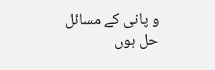و پانی کے مسائل حل ہوں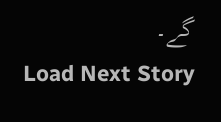گے۔
Load Next Story